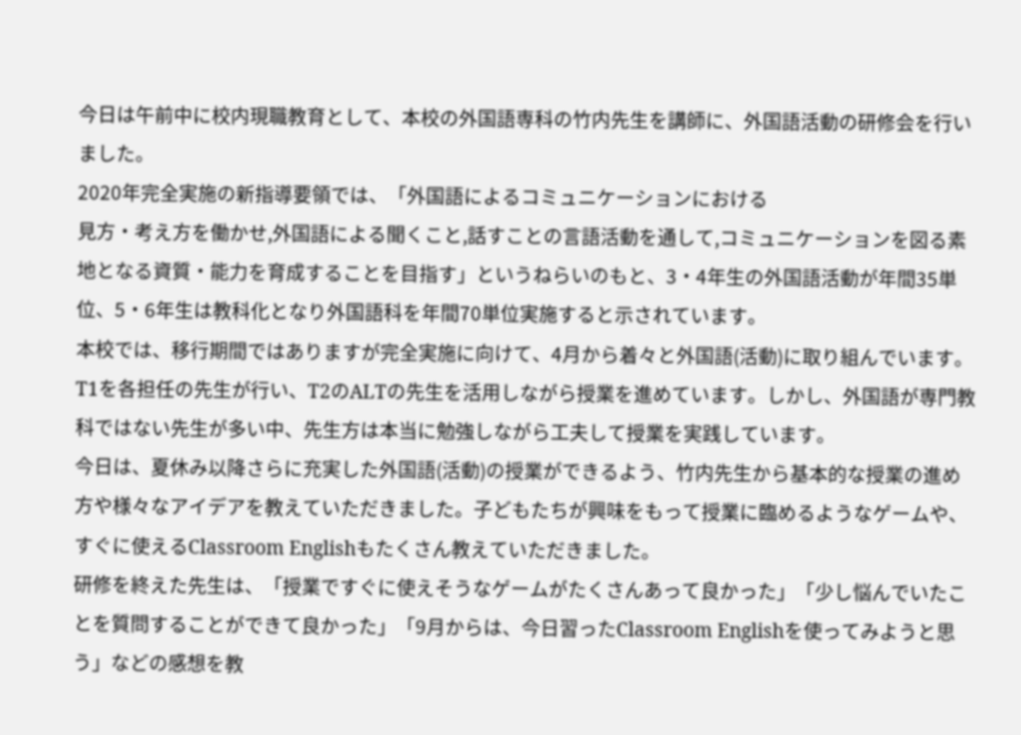今日は午前中に校内現職教育として、本校の外国語専科の竹内先生を講師に、外国語活動の研修会を行いました。
2020年完全実施の新指導要領では、「外国語によるコミュニケーションにおける
見方・考え方を働かせ,外国語による聞くこと,話すことの言語活動を通して,コミュニケーションを図る素地となる資質・能力を育成することを目指す」というねらいのもと、3・4年生の外国語活動が年間35単位、5・6年生は教科化となり外国語科を年間70単位実施すると示されています。
本校では、移行期間ではありますが完全実施に向けて、4月から着々と外国語(活動)に取り組んでいます。T1を各担任の先生が行い、T2のALTの先生を活用しながら授業を進めています。しかし、外国語が専門教科ではない先生が多い中、先生方は本当に勉強しながら工夫して授業を実践しています。
今日は、夏休み以降さらに充実した外国語(活動)の授業ができるよう、竹内先生から基本的な授業の進め方や様々なアイデアを教えていただきました。子どもたちが興味をもって授業に臨めるようなゲームや、すぐに使えるClassroom Englishもたくさん教えていただきました。
研修を終えた先生は、「授業ですぐに使えそうなゲームがたくさんあって良かった」「少し悩んでいたことを質問することができて良かった」「9月からは、今日習ったClassroom Englishを使ってみようと思う」などの感想を教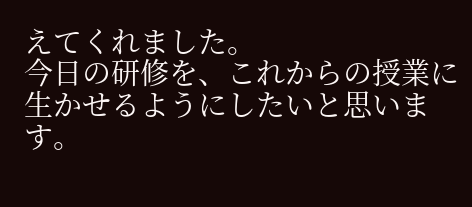えてくれました。
今日の研修を、これからの授業に生かせるようにしたいと思います。